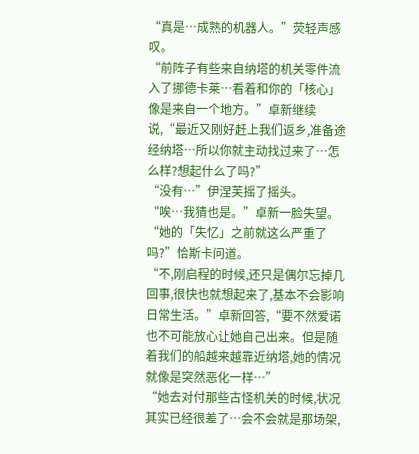“真是…成熟的机器人。”荧轻声感叹。
“前阵子有些来自纳塔的机关零件流入了挪德卡莱…看着和你的「核心」像是来自一个地方。”卓新继续说,“最近又刚好赶上我们返乡,准备途经纳塔…所以你就主动找过来了…怎么样?想起什么了吗?”
“没有…”伊涅芙摇了摇头。
“唉…我猜也是。”卓新一脸失望。
“她的「失忆」之前就这么严重了吗?”恰斯卡问道。
“不,刚启程的时候,还只是偶尔忘掉几回事,很快也就想起来了,基本不会影响日常生活。”卓新回答,“要不然爱诺也不可能放心让她自己出来。但是随着我们的船越来越靠近纳塔,她的情况就像是突然恶化一样…”
“她去对付那些古怪机关的时候,状况其实已经很差了…会不会就是那场架,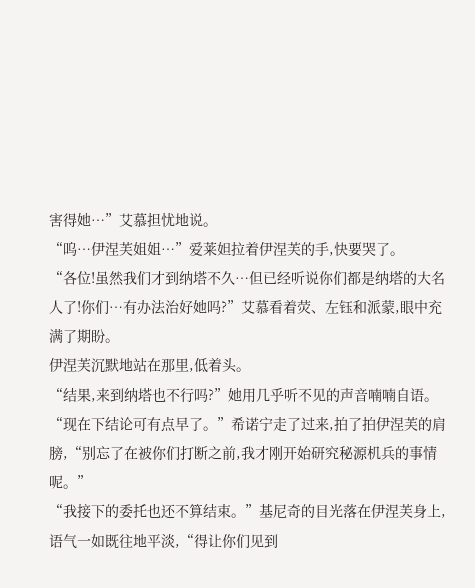害得她…”艾慕担忧地说。
“呜…伊涅芙姐姐…”爱莱妲拉着伊涅芙的手,快要哭了。
“各位!虽然我们才到纳塔不久…但已经听说你们都是纳塔的大名人了!你们…有办法治好她吗?”艾慕看着荧、左钰和派蒙,眼中充满了期盼。
伊涅芙沉默地站在那里,低着头。
“结果,来到纳塔也不行吗?”她用几乎听不见的声音喃喃自语。
“现在下结论可有点早了。”希诺宁走了过来,拍了拍伊涅芙的肩膀,“别忘了在被你们打断之前,我才刚开始研究秘源机兵的事情呢。”
“我接下的委托也还不算结束。”基尼奇的目光落在伊涅芙身上,语气一如既往地平淡,“得让你们见到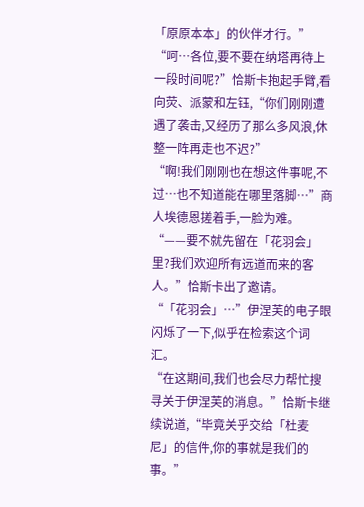「原原本本」的伙伴才行。”
“呵…各位,要不要在纳塔再待上一段时间呢?”恰斯卡抱起手臂,看向荧、派蒙和左钰,“你们刚刚遭遇了袭击,又经历了那么多风浪,休整一阵再走也不迟?”
“啊!我们刚刚也在想这件事呢,不过…也不知道能在哪里落脚…”商人埃德恩搓着手,一脸为难。
“——要不就先留在「花羽会」里?我们欢迎所有远道而来的客人。”恰斯卡出了邀请。
“「花羽会」…”伊涅芙的电子眼闪烁了一下,似乎在检索这个词汇。
“在这期间,我们也会尽力帮忙搜寻关于伊涅芙的消息。”恰斯卡继续说道,“毕竟关乎交给「杜麦尼」的信件,你的事就是我们的事。”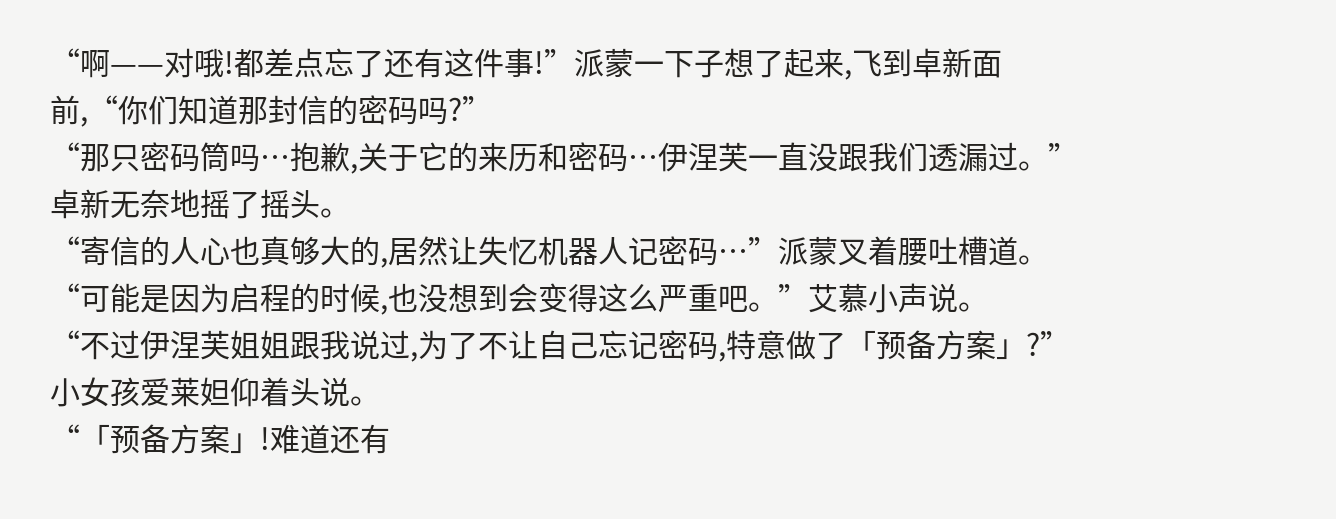“啊——对哦!都差点忘了还有这件事!”派蒙一下子想了起来,飞到卓新面前,“你们知道那封信的密码吗?”
“那只密码筒吗…抱歉,关于它的来历和密码…伊涅芙一直没跟我们透漏过。”卓新无奈地摇了摇头。
“寄信的人心也真够大的,居然让失忆机器人记密码…”派蒙叉着腰吐槽道。
“可能是因为启程的时候,也没想到会变得这么严重吧。”艾慕小声说。
“不过伊涅芙姐姐跟我说过,为了不让自己忘记密码,特意做了「预备方案」?”小女孩爱莱妲仰着头说。
“「预备方案」!难道还有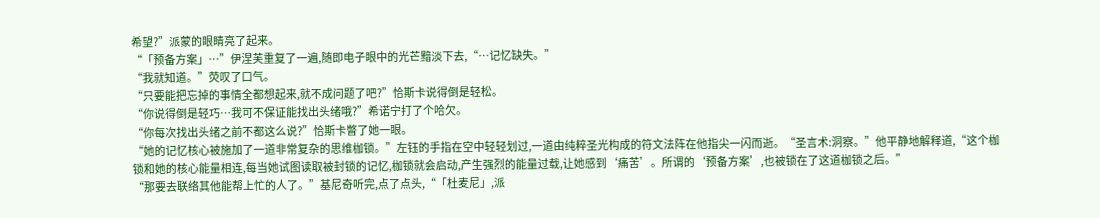希望?”派蒙的眼睛亮了起来。
“「预备方案」…”伊涅芙重复了一遍,随即电子眼中的光芒黯淡下去,“…记忆缺失。”
“我就知道。”荧叹了口气。
“只要能把忘掉的事情全都想起来,就不成问题了吧?”恰斯卡说得倒是轻松。
“你说得倒是轻巧…我可不保证能找出头绪哦?”希诺宁打了个哈欠。
“你每次找出头绪之前不都这么说?”恰斯卡瞥了她一眼。
“她的记忆核心被施加了一道非常复杂的思维枷锁。”左钰的手指在空中轻轻划过,一道由纯粹圣光构成的符文法阵在他指尖一闪而逝。“圣言术:洞察。”他平静地解释道,“这个枷锁和她的核心能量相连,每当她试图读取被封锁的记忆,枷锁就会启动,产生强烈的能量过载,让她感到‘痛苦’。所谓的‘预备方案’,也被锁在了这道枷锁之后。”
“那要去联络其他能帮上忙的人了。”基尼奇听完,点了点头,“「杜麦尼」,派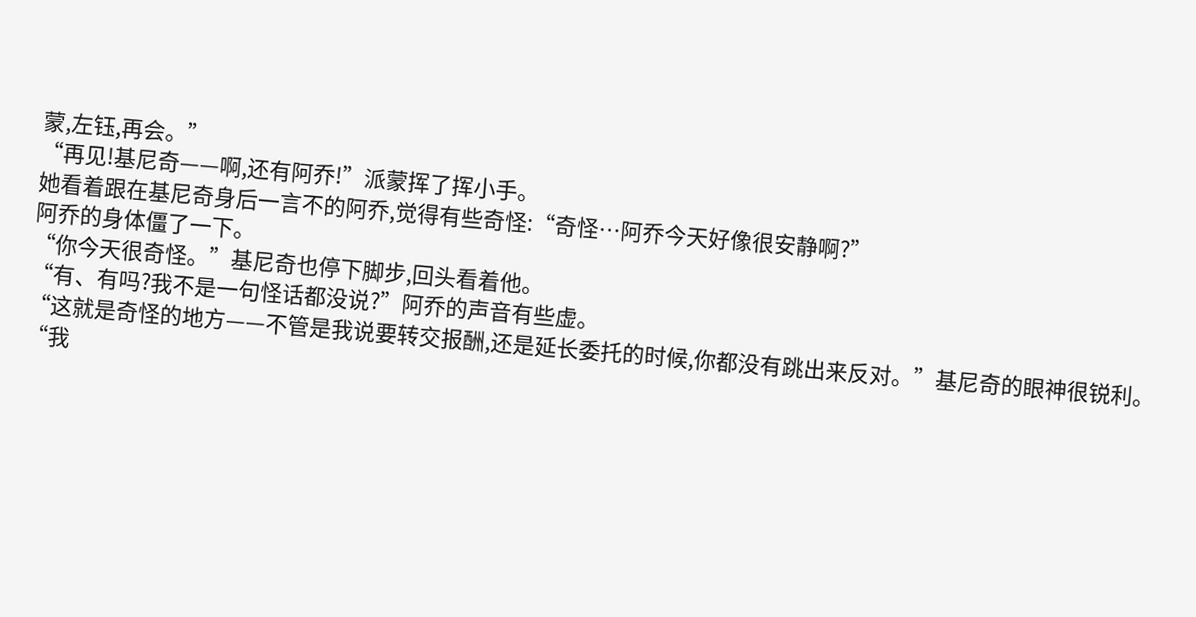蒙,左钰,再会。”
“再见!基尼奇——啊,还有阿乔!”派蒙挥了挥小手。
她看着跟在基尼奇身后一言不的阿乔,觉得有些奇怪:“奇怪…阿乔今天好像很安静啊?”
阿乔的身体僵了一下。
“你今天很奇怪。”基尼奇也停下脚步,回头看着他。
“有、有吗?我不是一句怪话都没说?”阿乔的声音有些虚。
“这就是奇怪的地方——不管是我说要转交报酬,还是延长委托的时候,你都没有跳出来反对。”基尼奇的眼神很锐利。
“我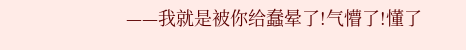——我就是被你给蠢晕了!气懵了!懂了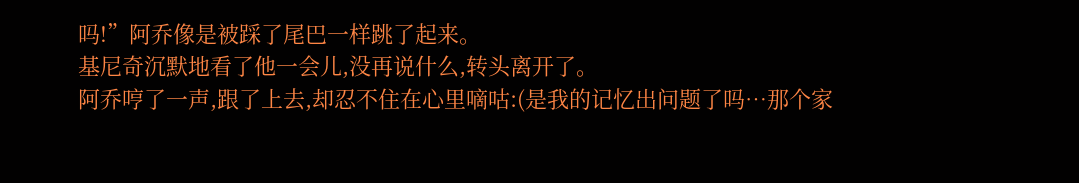吗!”阿乔像是被踩了尾巴一样跳了起来。
基尼奇沉默地看了他一会儿,没再说什么,转头离开了。
阿乔哼了一声,跟了上去,却忍不住在心里嘀咕:(是我的记忆出问题了吗…那个家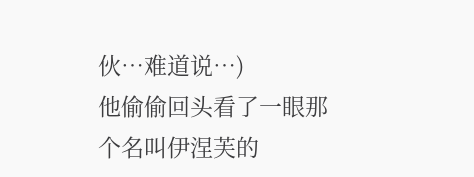伙…难道说…)
他偷偷回头看了一眼那个名叫伊涅芙的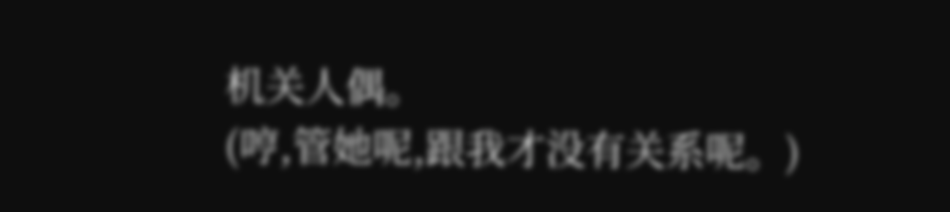机关人偶。
(哼,管她呢,跟我才没有关系呢。)